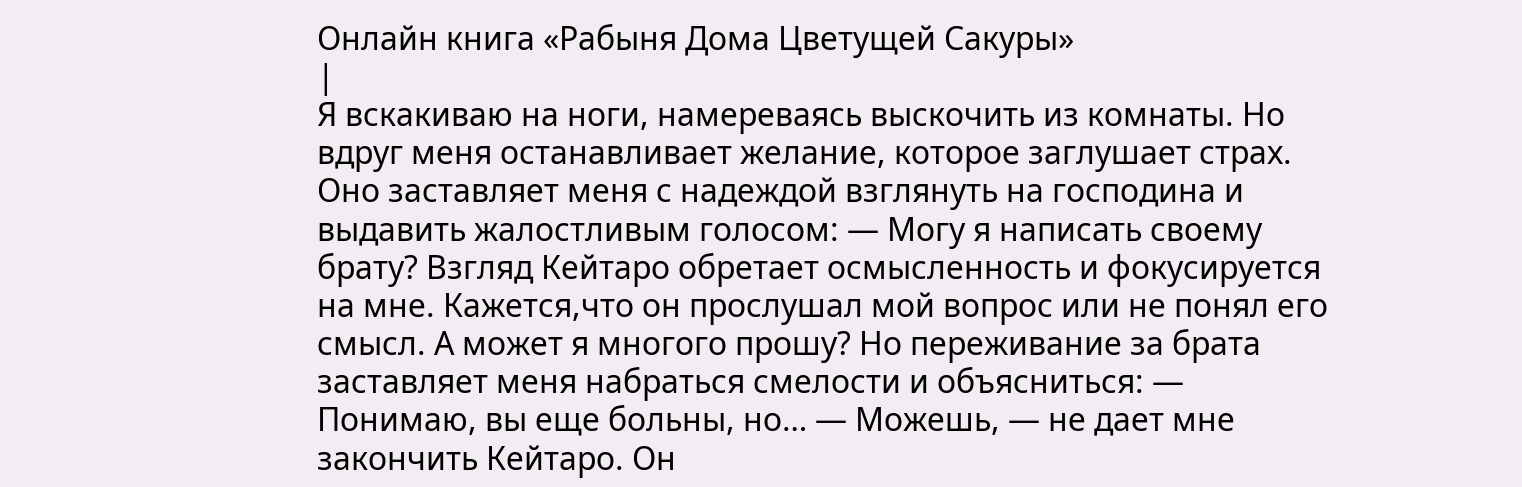Онлайн книга «Рабыня Дома Цветущей Сакуры»
|
Я вскакиваю на ноги, намереваясь выскочить из комнаты. Но вдруг меня останавливает желание, которое заглушает страх. Оно заставляет меня с надеждой взглянуть на господина и выдавить жалостливым голосом: — Могу я написать своему брату? Взгляд Кейтаро обретает осмысленность и фокусируется на мне. Кажется,что он прослушал мой вопрос или не понял его смысл. А может я многого прошу? Но переживание за брата заставляет меня набраться смелости и объясниться: — Понимаю, вы еще больны, но… — Можешь, — не дает мне закончить Кейтаро. Он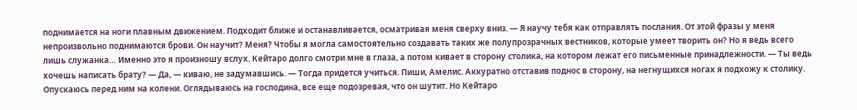поднимается на ноги плавным движением. Подходит ближе и останавливается, осматривая меня сверху вниз. — Я научу тебя как отправлять послания. От этой фразы у меня непроизвольно поднимаются брови. Он научит? Меня? Чтобы я могла самостоятельно создавать таких же полупрозрачных вестников, которые умеет творить он? Но я ведь всего лишь служанка… Именно это я произношу вслух. Кейтаро долго смотри мне в глаза, а потом кивает в сторону столика, на котором лежат его письменные принадлежности. — Ты ведь хочешь написать брату? — Да, — киваю, не задумавшись. — Тогда придется учиться. Пиши, Амелис. Аккуратно отставив поднос в сторону, на негнущихся ногах я подхожу к столику. Опускаюсь перед ним на колени. Оглядываюсь на господина, все еще подозревая, что он шутит. Но Кейтаро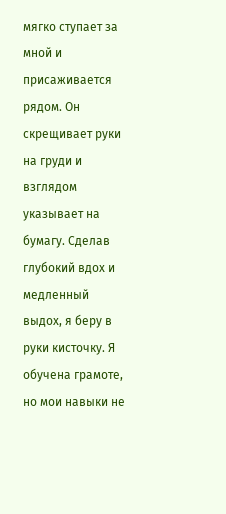мягко ступает за мной и присаживается рядом. Он скрещивает руки на груди и взглядом указывает на бумагу. Сделав глубокий вдох и медленный выдох, я беру в руки кисточку. Я обучена грамоте, но мои навыки не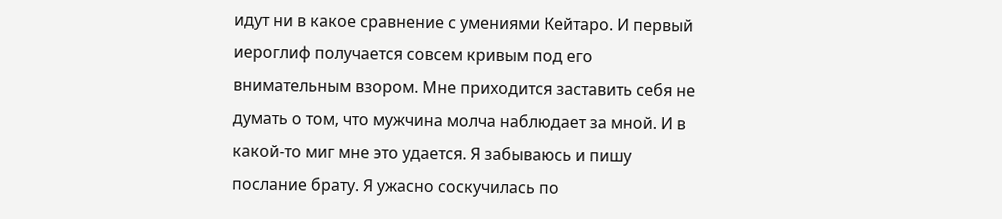идут ни в какое сравнение с умениями Кейтаро. И первый иероглиф получается совсем кривым под его внимательным взором. Мне приходится заставить себя не думать о том, что мужчина молча наблюдает за мной. И в какой-то миг мне это удается. Я забываюсь и пишу послание брату. Я ужасно соскучилась по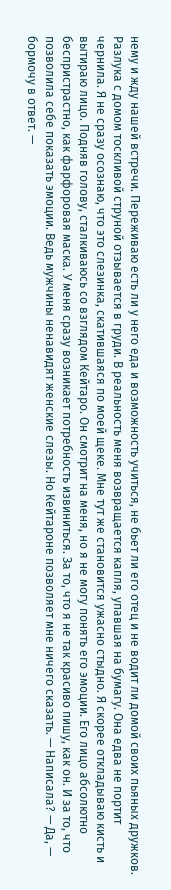нему и жду нашей встречи. Переживаю есть ли у него еда и возможность учиться, не бьет ли его отец и не водит ли домой своих пьяных дружков. Разлука с домом тоскливой струной отзывается в груди. В реальность меня возвращается капля, упавшая на бумагу. Она едва не портит чернила. Я не сразу осознаю, что это слезинка, скатившаяся по моей щеке. Мне тут же становится ужасно стыдно. Я скорее откладываю кисть и вытираю лицо. Подняв голову, сталкиваюсь со взглядом Кейтаро. Он смотрит на меня, но я не могу понять его эмоции. Его лицо абсолютно беспристрастно, как фарфоровая маска. У меня сразу возникает потребность извиниться. За то, что я не так красиво пишу, как он. И за то, что позволила себе показать эмоции. Ведь мужчины ненавидят женские слезы. Но Кейтароне позволяет мне ничего сказать. — Написала? — Да, — бормочу в ответ. —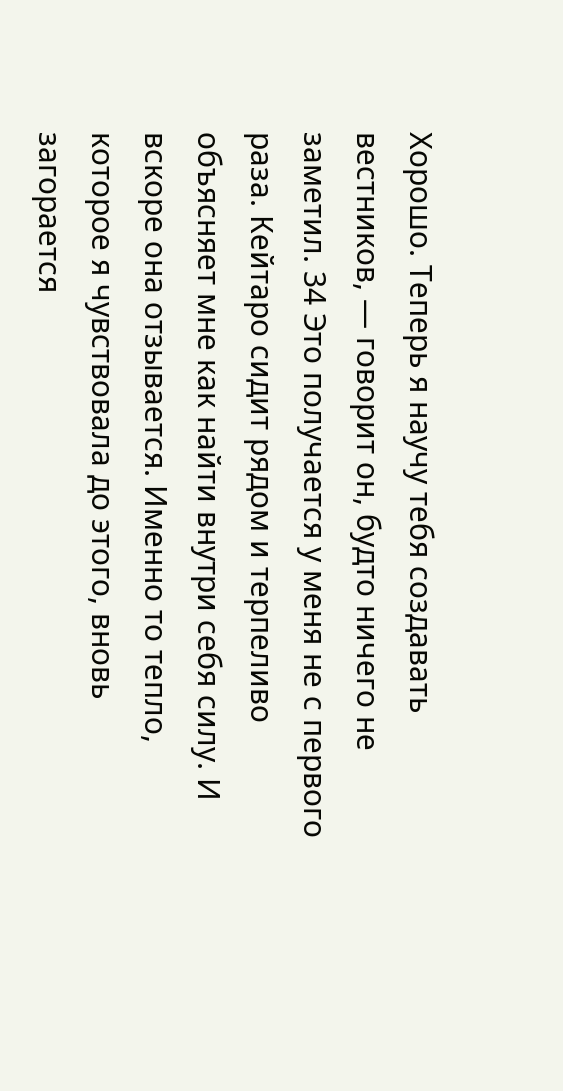Хорошо. Теперь я научу тебя создавать вестников, — говорит он, будто ничего не заметил. 34 Это получается у меня не с первого раза. Кейтаро сидит рядом и терпеливо объясняет мне как найти внутри себя силу. И вскоре она отзывается. Именно то тепло, которое я чувствовала до этого, вновь загорается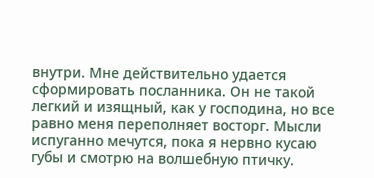внутри. Мне действительно удается сформировать посланника. Он не такой легкий и изящный, как у господина, но все равно меня переполняет восторг. Мысли испуганно мечутся, пока я нервно кусаю губы и смотрю на волшебную птичку.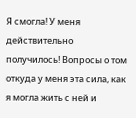Я смогла! У меня действительно получилось! Вопросы о том откуда у меня эта сила, как я могла жить с ней и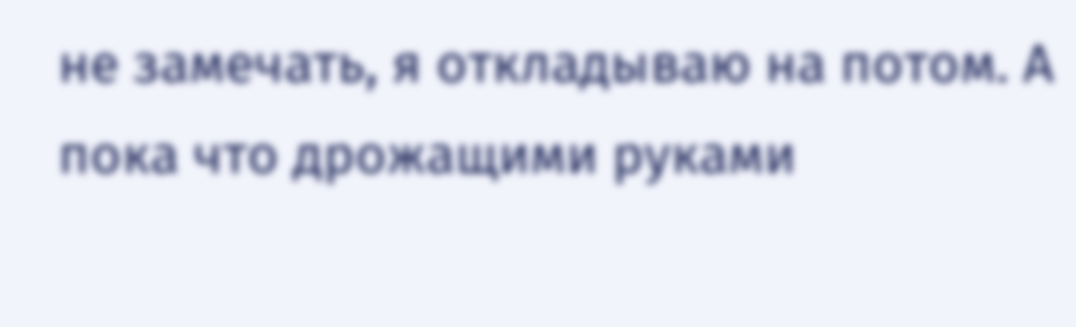не замечать, я откладываю на потом. А пока что дрожащими руками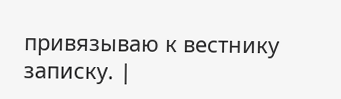привязываю к вестнику записку. |